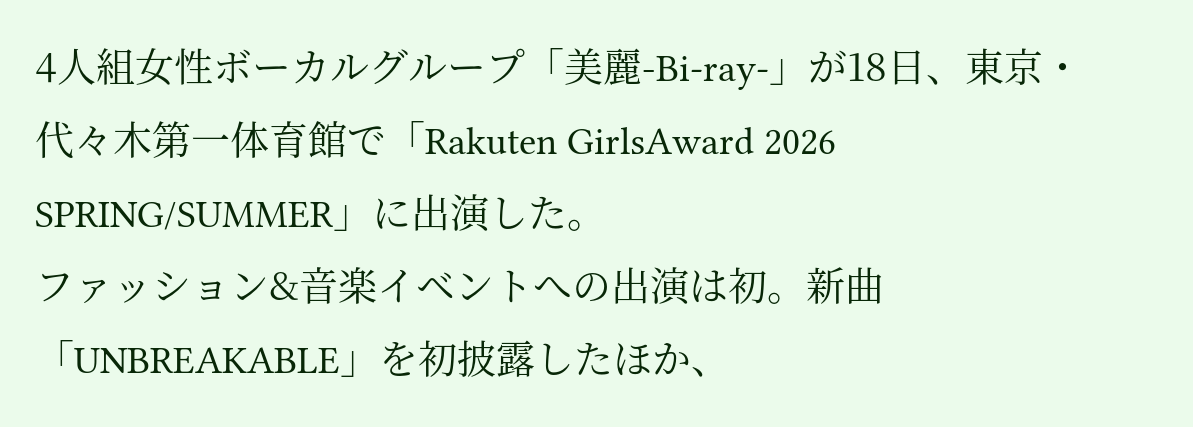4人組女性ボーカルグループ「美麗-Bi-ray-」が18日、東京・代々木第一体育館で「Rakuten GirlsAward 2026 SPRING/SUMMER」に出演した。
ファッション&音楽イベントへの出演は初。新曲「UNBREAKABLE」を初披露したほか、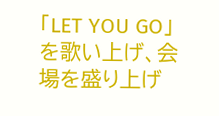「LET YOU GO」を歌い上げ、会場を盛り上げ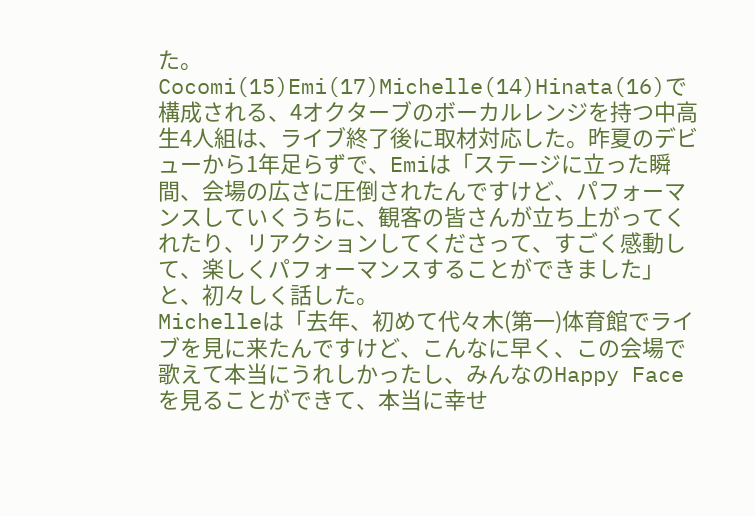た。
Cocomi(15)Emi(17)Michelle(14)Hinata(16)で構成される、4オクターブのボーカルレンジを持つ中高生4人組は、ライブ終了後に取材対応した。昨夏のデビューから1年足らずで、Emiは「ステージに立った瞬間、会場の広さに圧倒されたんですけど、パフォーマンスしていくうちに、観客の皆さんが立ち上がってくれたり、リアクションしてくださって、すごく感動して、楽しくパフォーマンスすることができました」と、初々しく話した。
Michelleは「去年、初めて代々木(第一)体育館でライブを見に来たんですけど、こんなに早く、この会場で歌えて本当にうれしかったし、みんなのHappy Faceを見ることができて、本当に幸せ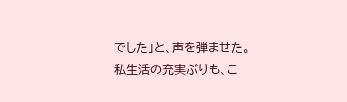でした」と、声を弾ませた。
私生活の充実ぶりも、こ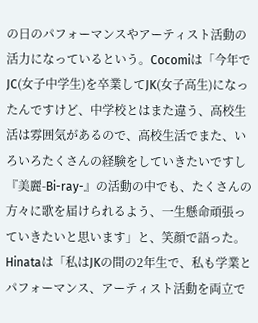の日のパフォーマンスやアーティスト活動の活力になっているという。Cocomiは「今年でJC(女子中学生)を卒業してJK(女子高生)になったんですけど、中学校とはまた違う、高校生活は雰囲気があるので、高校生活でまた、いろいろたくさんの経験をしていきたいですし『美麗-Bi-ray-』の活動の中でも、たくさんの方々に歌を届けられるよう、一生懸命頑張っていきたいと思います」と、笑顔で語った。
Hinataは「私はJKの間の2年生で、私も学業とパフォーマンス、アーティスト活動を両立で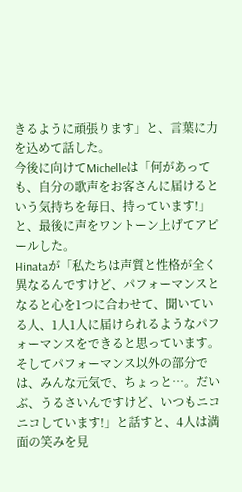きるように頑張ります」と、言葉に力を込めて話した。
今後に向けてMichelleは「何があっても、自分の歌声をお客さんに届けるという気持ちを毎日、持っています!」と、最後に声をワントーン上げてアピールした。
Hinataが「私たちは声質と性格が全く異なるんですけど、パフォーマンスとなると心を1つに合わせて、聞いている人、1人1人に届けられるようなパフォーマンスをできると思っています。そしてパフォーマンス以外の部分では、みんな元気で、ちょっと…。だいぶ、うるさいんですけど、いつもニコニコしています!」と話すと、4人は満面の笑みを見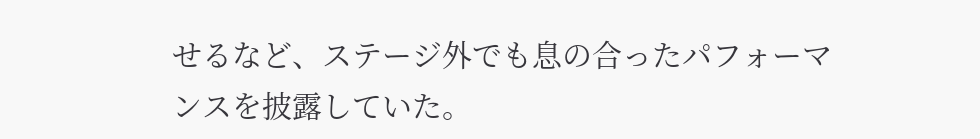せるなど、ステージ外でも息の合ったパフォーマンスを披露していた。